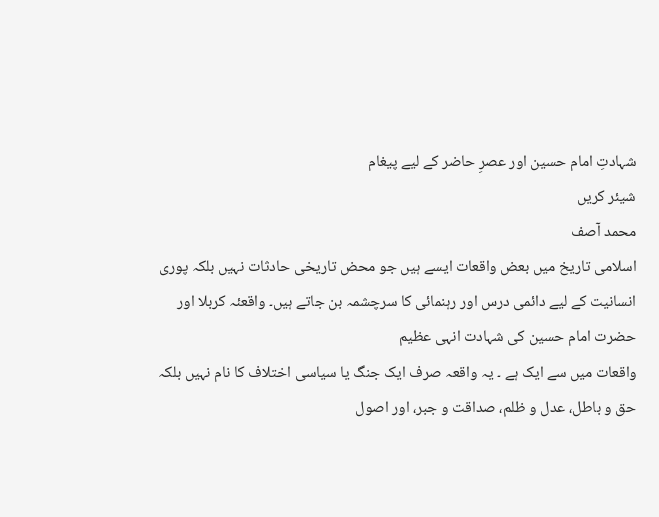شہادتِ امام حسین اور عصرِ حاضر کے لیے پیغام
شیئر کریں
محمد آصف
اسلامی تاریخ میں بعض واقعات ایسے ہیں جو محض تاریخی حادثات نہیں بلکہ پوری انسانیت کے لیے دائمی درس اور رہنمائی کا سرچشمہ بن جاتے ہیں۔ واقعئہ کربلا اور حضرت امام حسین کی شہادت انہی عظیم
واقعات میں سے ایک ہے ۔ یہ واقعہ صرف ایک جنگ یا سیاسی اختلاف کا نام نہیں بلکہ حق و باطل، عدل و ظلم، صداقت و جبر، اور اصول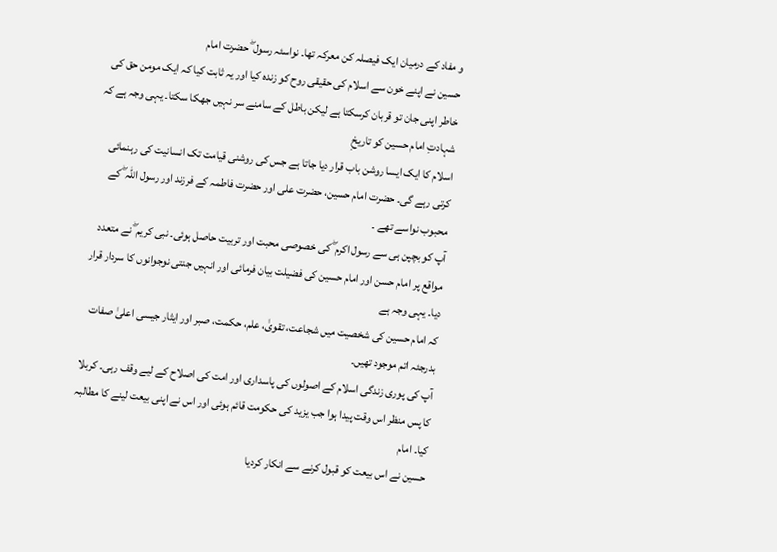و مفاد کے درمیان ایک فیصلہ کن معرکہ تھا۔ نواسئہ رسول ۖ حضرت امام
حسین نے اپنے خون سے اسلام کی حقیقی روح کو زندہ کیا اور یہ ثابت کیا کہ ایک مومن حق کی خاطر اپنی جان تو قربان کرسکتا ہے لیکن باطل کے سامنے سر نہیں جھکا سکتا۔ یہی وجہ ہے کہ شہادتِ امام حسین کو تاریخِ
اسلام کا ایک ایسا روشن باب قرار دیا جاتا ہے جس کی روشنی قیامت تک انسانیت کی رہنمائی کرتی رہے گی۔ حضرت امام حسین، حضرت علی اور حضرت فاطمہ کے فرزند اور رسول اللہ ۖ کے محبوب نواسے تھے ۔
آپ کو بچپن ہی سے رسول اکرم ۖ کی خصوصی محبت اور تربیت حاصل ہوئی۔ نبی کریم ۖ نے متعدد مواقع پر امام حسن اور امام حسین کی فضیلت بیان فرمائی اور انہیں جنتی نوجوانوں کا سردار قرار دیا۔ یہی وجہ ہے
کہ امام حسین کی شخصیت میں شجاعت، تقویٰ، علم، حکمت، صبر اور ایثار جیسی اعلیٰ صفات بدرجئہ اتم موجود تھیں۔
آپ کی پوری زندگی اسلام کے اصولوں کی پاسداری اور امت کی اصلاح کے لیے وقف رہی۔ کربلا کا پس منظر اس وقت پیدا ہوا جب یزید کی حکومت قائم ہوئی اور اس نے اپنی بیعت لینے کا مطالبہ کیا۔ امام
حسین نے اس بیعت کو قبول کرنے سے انکار کردیا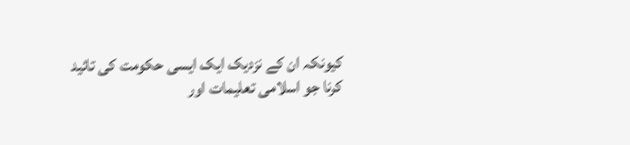کیونکہ ان کے نزدیک ایک ایسی حکومت کی تائید کرنا جو اسلامی تعلیمات اور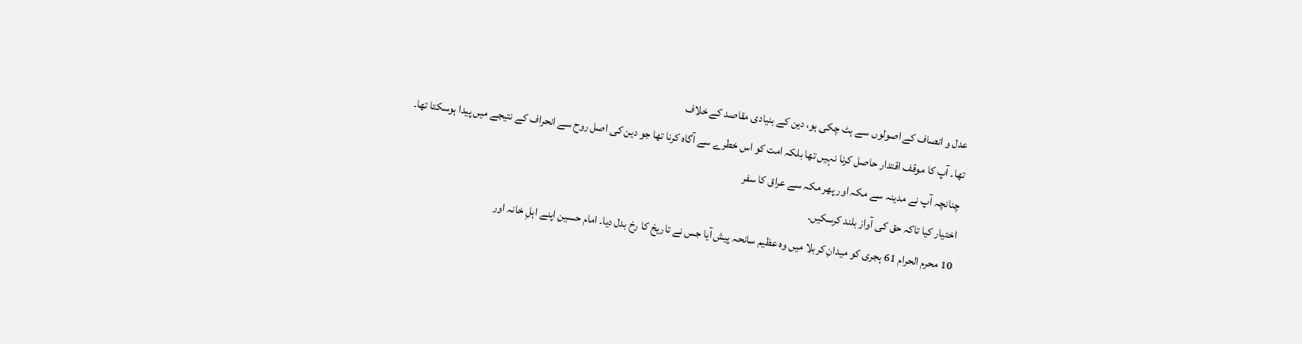عدل و انصاف کے اصولوں سے ہٹ چکی ہو، دین کے بنیادی مقاصد کے خلاف
تھا۔ آپ کا موقف اقتدار حاصل کرنا نہیں تھا بلکہ امت کو اس خطرے سے آگاہ کرنا تھا جو دین کی اصل روح سے انحراف کے نتیجے میں پیدا ہوسکتا تھا۔ چنانچہ آپ نے مدینہ سے مکہ اور پھر مکہ سے عراق کا سفر
اختیار کیا تاکہ حق کی آواز بلند کرسکیں۔
10 محرم الحرام 61 ہجری کو میدانِ کربلا میں وہ عظیم سانحہ پیش آیا جس نے تاریخ کا رخ بدل دیا۔ امام حسین اپنے اہلِ خانہ اور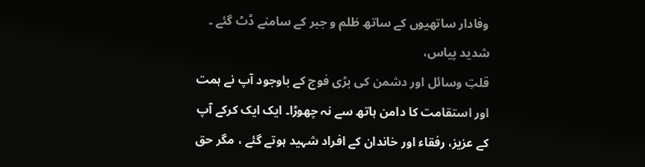وفادار ساتھیوں کے ساتھ ظلم و جبر کے سامنے ڈٹ گئے ۔ شدید پیاس،
قلتِ وسائل اور دشمن کی بڑی فوج کے باوجود آپ نے ہمت اور استقامت کا دامن ہاتھ سے نہ چھوڑا۔ ایک ایک کرکے آپ کے عزیز، رفقاء اور خاندان کے افراد شہید ہوتے گئے ، مگر حق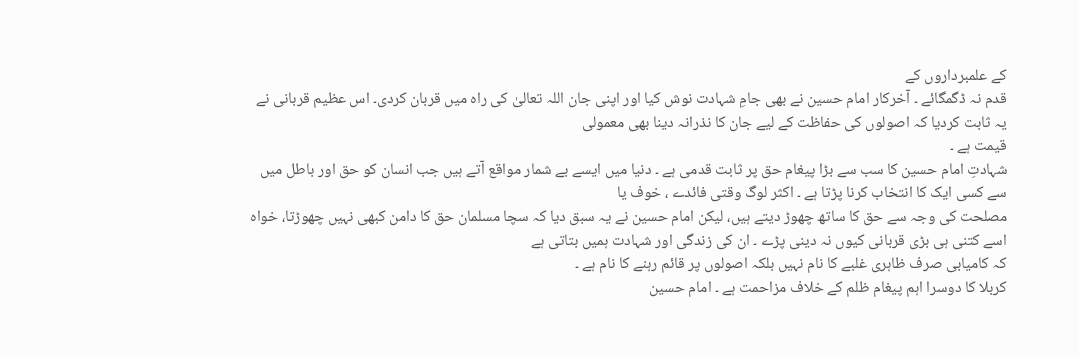کے علمبرداروں کے
قدم نہ ڈگمگائے ۔ آخرکار امام حسین نے بھی جامِ شہادت نوش کیا اور اپنی جان اللہ تعالیٰ کی راہ میں قربان کردی۔ اس عظیم قربانی نے یہ ثابت کردیا کہ اصولوں کی حفاظت کے لیے جان کا نذرانہ دینا بھی معمولی
قیمت ہے ۔
شہادتِ امام حسین کا سب سے بڑا پیغام حق پر ثابت قدمی ہے ۔ دنیا میں ایسے بے شمار مواقع آتے ہیں جب انسان کو حق اور باطل میں سے کسی ایک کا انتخاب کرنا پڑتا ہے ۔ اکثر لوگ وقتی فائدے ، خوف یا
مصلحت کی وجہ سے حق کا ساتھ چھوڑ دیتے ہیں، لیکن امام حسین نے یہ سبق دیا کہ سچا مسلمان حق کا دامن کبھی نہیں چھوڑتا، خواہ اسے کتنی ہی بڑی قربانی کیوں نہ دینی پڑے ۔ ان کی زندگی اور شہادت ہمیں بتاتی ہے
کہ کامیابی صرف ظاہری غلبے کا نام نہیں بلکہ اصولوں پر قائم رہنے کا نام ہے ۔
کربلا کا دوسرا اہم پیغام ظلم کے خلاف مزاحمت ہے ۔ امام حسین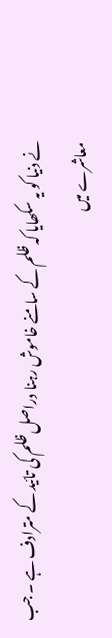نے دنیا کو یہ سکھایا کہ ظلم کے سامنے خاموش رہنا دراصل ظلم کی تائید کے مترادف ہے ۔ جب معاشرے میں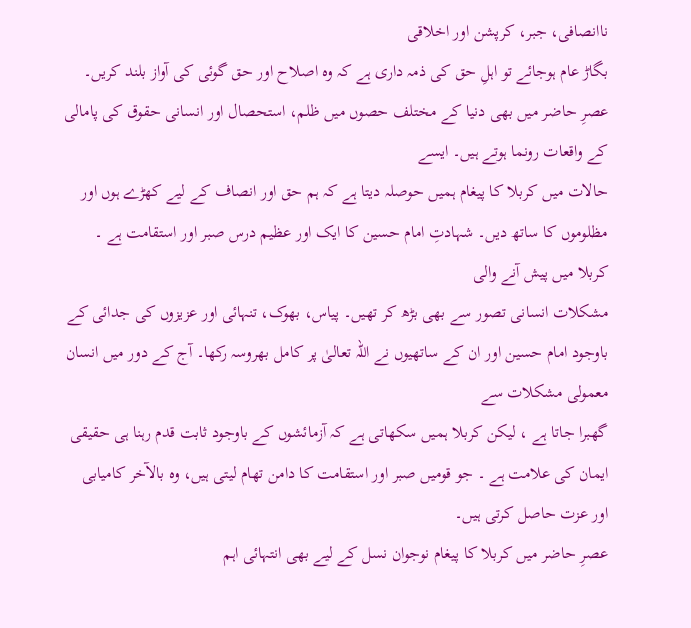ناانصافی، جبر، کرپشن اور اخلاقی
بگاڑ عام ہوجائے تو اہلِ حق کی ذمہ داری ہے کہ وہ اصلاح اور حق گوئی کی آواز بلند کریں۔ عصرِ حاضر میں بھی دنیا کے مختلف حصوں میں ظلم، استحصال اور انسانی حقوق کی پامالی کے واقعات رونما ہوتے ہیں۔ ایسے
حالات میں کربلا کا پیغام ہمیں حوصلہ دیتا ہے کہ ہم حق اور انصاف کے لیے کھڑے ہوں اور مظلوموں کا ساتھ دیں۔ شہادتِ امام حسین کا ایک اور عظیم درس صبر اور استقامت ہے ۔ کربلا میں پیش آنے والی
مشکلات انسانی تصور سے بھی بڑھ کر تھیں۔ پیاس، بھوک، تنہائی اور عزیزوں کی جدائی کے باوجود امام حسین اور ان کے ساتھیوں نے اللہ تعالیٰ پر کامل بھروسہ رکھا۔ آج کے دور میں انسان معمولی مشکلات سے
گھبرا جاتا ہے ، لیکن کربلا ہمیں سکھاتی ہے کہ آزمائشوں کے باوجود ثابت قدم رہنا ہی حقیقی ایمان کی علامت ہے ۔ جو قومیں صبر اور استقامت کا دامن تھام لیتی ہیں، وہ بالآخر کامیابی اور عزت حاصل کرتی ہیں۔
عصرِ حاضر میں کربلا کا پیغام نوجوان نسل کے لیے بھی انتہائی اہم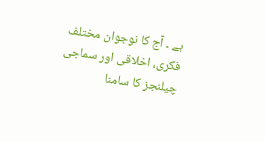ہے ۔ آج کا نوجوان مختلف فکری، اخلاقی اور سماجی چیلنجز کا سامنا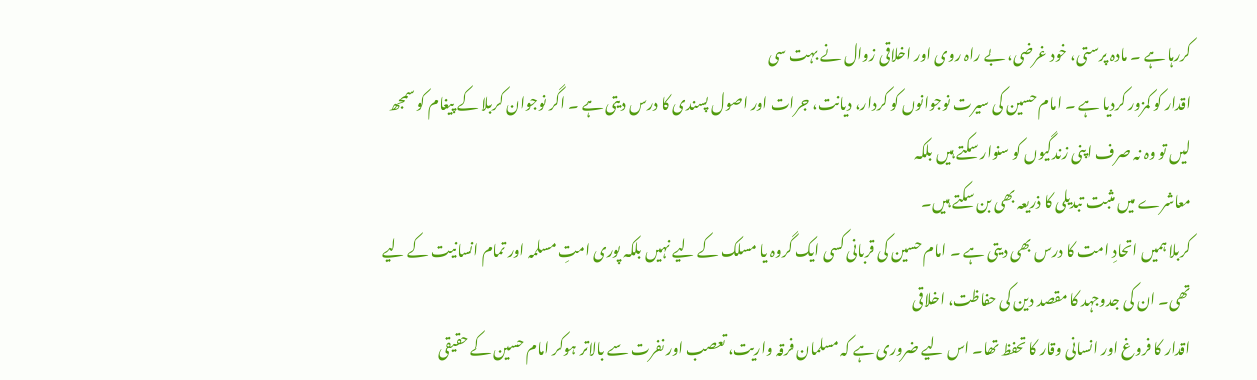کررہا ہے ۔ مادہ پرستی، خود غرضی، بے راہ روی اور اخلاقی زوال نے بہت سی
اقدار کو کمزور کردیا ہے ۔ امام حسین کی سیرت نوجوانوں کو کردار، دیانت، جرات اور اصول پسندی کا درس دیتی ہے ۔ اگر نوجوان کربلا کے پیغام کو سمجھ لیں تو وہ نہ صرف اپنی زندگیوں کو سنوار سکتے ہیں بلکہ
معاشرے میں مثبت تبدیلی کا ذریعہ بھی بن سکتے ہیں۔
کربلا ہمیں اتحادِ امت کا درس بھی دیتی ہے ۔ امام حسین کی قربانی کسی ایک گروہ یا مسلک کے لیے نہیں بلکہ پوری امتِ مسلمہ اور تمام انسانیت کے لیے تھی۔ ان کی جدوجہد کا مقصد دین کی حفاظت، اخلاقی
اقدار کا فروغ اور انسانی وقار کا تحفظ تھا۔ اس لیے ضروری ہے کہ مسلمان فرقہ واریت، تعصب اور نفرت سے بالاتر ہوکر امام حسین کے حقیقی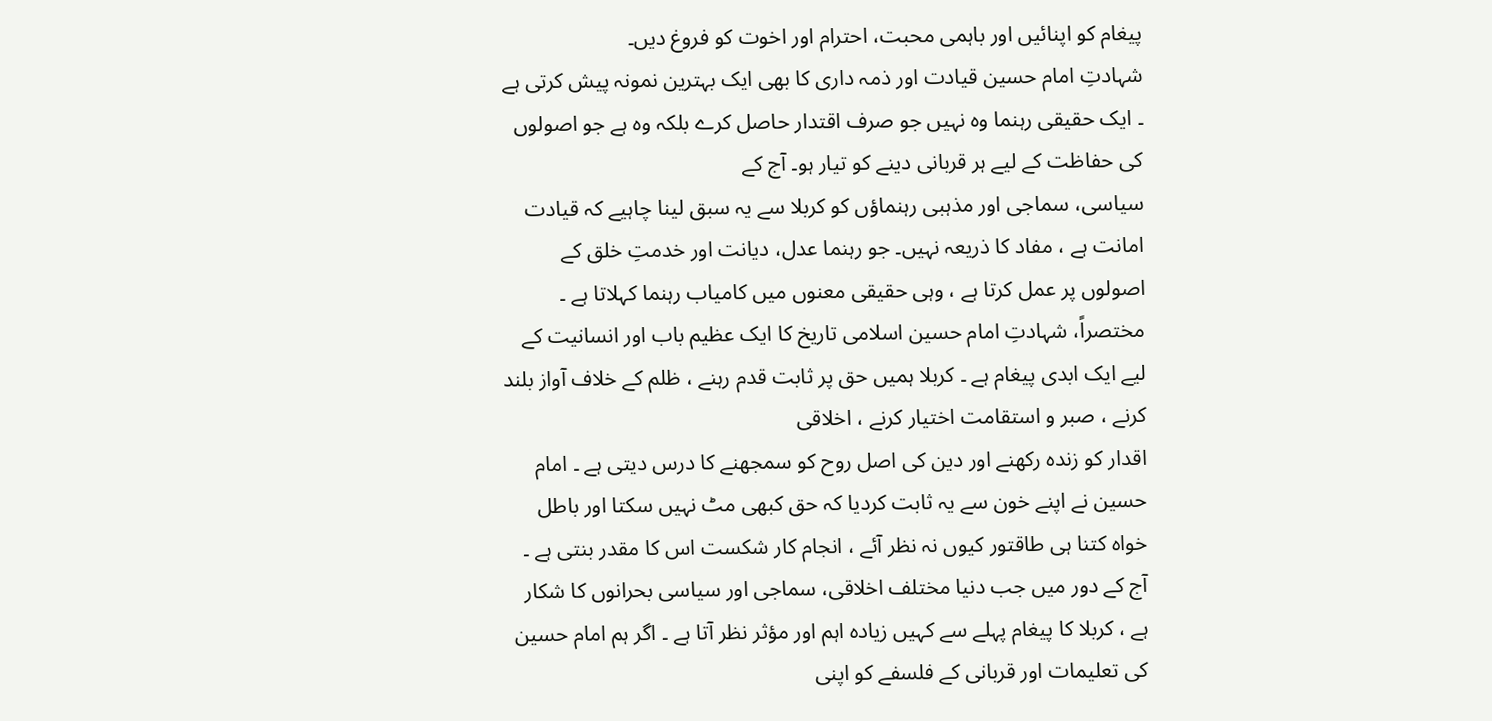پیغام کو اپنائیں اور باہمی محبت، احترام اور اخوت کو فروغ دیں۔
شہادتِ امام حسین قیادت اور ذمہ داری کا بھی ایک بہترین نمونہ پیش کرتی ہے ۔ ایک حقیقی رہنما وہ نہیں جو صرف اقتدار حاصل کرے بلکہ وہ ہے جو اصولوں کی حفاظت کے لیے ہر قربانی دینے کو تیار ہو۔ آج کے
سیاسی، سماجی اور مذہبی رہنماؤں کو کربلا سے یہ سبق لینا چاہیے کہ قیادت امانت ہے ، مفاد کا ذریعہ نہیں۔ جو رہنما عدل، دیانت اور خدمتِ خلق کے اصولوں پر عمل کرتا ہے ، وہی حقیقی معنوں میں کامیاب رہنما کہلاتا ہے ۔
مختصراً، شہادتِ امام حسین اسلامی تاریخ کا ایک عظیم باب اور انسانیت کے لیے ایک ابدی پیغام ہے ۔ کربلا ہمیں حق پر ثابت قدم رہنے ، ظلم کے خلاف آواز بلند کرنے ، صبر و استقامت اختیار کرنے ، اخلاقی
اقدار کو زندہ رکھنے اور دین کی اصل روح کو سمجھنے کا درس دیتی ہے ۔ امام حسین نے اپنے خون سے یہ ثابت کردیا کہ حق کبھی مٹ نہیں سکتا اور باطل خواہ کتنا ہی طاقتور کیوں نہ نظر آئے ، انجام کار شکست اس کا مقدر بنتی ہے ۔
آج کے دور میں جب دنیا مختلف اخلاقی، سماجی اور سیاسی بحرانوں کا شکار ہے ، کربلا کا پیغام پہلے سے کہیں زیادہ اہم اور مؤثر نظر آتا ہے ۔ اگر ہم امام حسین کی تعلیمات اور قربانی کے فلسفے کو اپنی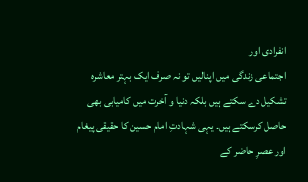انفرادی اور
اجتماعی زندگی میں اپنالیں تو نہ صرف ایک بہتر معاشرہ تشکیل دے سکتے ہیں بلکہ دنیا و آخرت میں کامیابی بھی حاصل کرسکتے ہیں۔ یہی شہادتِ امام حسین کا حقیقی پیغام اور عصرِ حاضر کے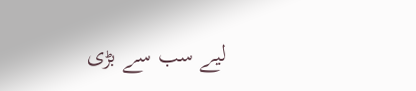لیے سب سے بڑی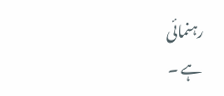رہنمائی
ہے ۔